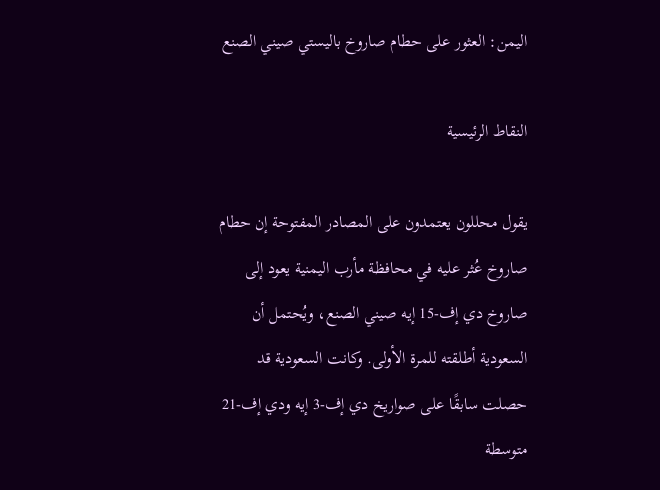اليمن: العثور على حطام صاروخ باليستي صيني الصنع

النقاط الرئيسية

يقول محللون يعتمدون على المصادر المفتوحة إن حطام صاروخ عُثر عليه في محافظة مأرب اليمنية يعود إلى صاروخ دي إف-15 إيه صيني الصنع، ويُحتمل أن السعودية أطلقته للمرة الأولى. وكانت السعودية قد حصلت سابقًا على صواريخ دي إف-3 إيه ودي إف-21 متوسطة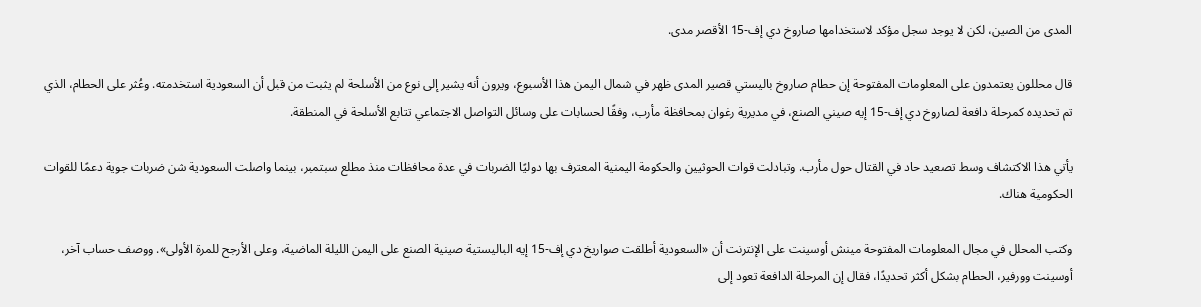المدى من الصين، لكن لا يوجد سجل مؤكد لاستخدامها صاروخ دي إف-15 الأقصر مدى.

قال محللون يعتمدون على المعلومات المفتوحة إن حطام صاروخ باليستي قصير المدى ظهر في شمال اليمن هذا الأسبوع، ويرون أنه يشير إلى نوع من الأسلحة لم يثبت من قبل أن السعودية استخدمته. وعُثر على الحطام، الذي تم تحديده كمرحلة دافعة لصاروخ دي إف-15 إيه صيني الصنع، في مديرية رغوان بمحافظة مأرب، وفقًا لحسابات على وسائل التواصل الاجتماعي تتابع الأسلحة في المنطقة.

يأتي هذا الاكتشاف وسط تصعيد حاد في القتال حول مأرب. وتبادلت قوات الحوثيين والحكومة اليمنية المعترف بها دوليًا الضربات في عدة محافظات منذ مطلع سبتمبر، بينما واصلت السعودية شن ضربات جوية دعمًا للقوات الحكومية هناك.

وكتب المحلل في مجال المعلومات المفتوحة مينش أوسينت على الإنترنت أن «السعودية أطلقت صواريخ دي إف-15 إيه الباليستية صينية الصنع على اليمن الليلة الماضية، وعلى الأرجح للمرة الأولى». ووصف حساب آخر، أوسينت وورفير، الحطام بشكل أكثر تحديدًا، فقال إن المرحلة الدافعة تعود إلى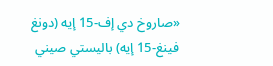«صاروخ دي إف-15 إيه (دونغ فينغ-15 إيه) باليستي صيني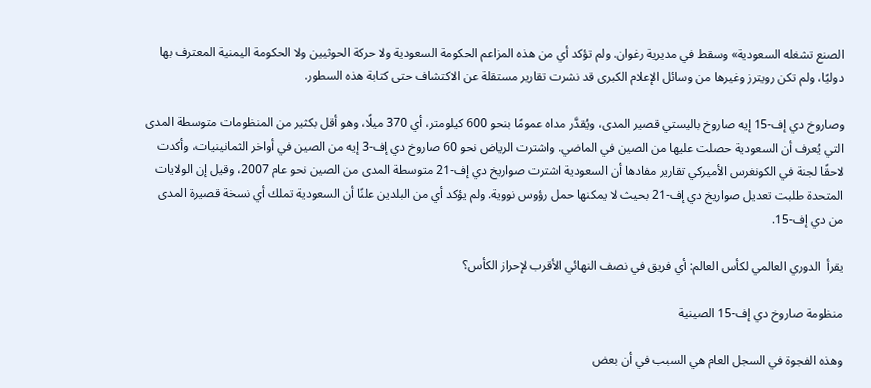الصنع تشغله السعودية» وسقط في مديرية رغوان. ولم تؤكد أي من هذه المزاعم الحكومة السعودية ولا حركة الحوثيين ولا الحكومة اليمنية المعترف بها دوليًا، ولم تكن رويترز وغيرها من وسائل الإعلام الكبرى قد نشرت تقارير مستقلة عن الاكتشاف حتى كتابة هذه السطور.

وصاروخ دي إف-15 إيه صاروخ باليستي قصير المدى، ويُقدَّر مداه عمومًا بنحو 600 كيلومتر، أي 370 ميلًا، وهو أقل بكثير من المنظومات متوسطة المدى التي يُعرف أن السعودية حصلت عليها من الصين في الماضي. واشترت الرياض نحو 60 صاروخ دي إف-3 إيه من الصين في أواخر الثمانينيات، وأكدت لاحقًا لجنة في الكونغرس الأميركي تقارير مفادها أن السعودية اشترت صواريخ دي إف-21 متوسطة المدى من الصين نحو عام 2007، وقيل إن الولايات المتحدة طلبت تعديل صواريخ دي إف-21 بحيث لا يمكنها حمل رؤوس نووية. ولم يؤكد أي من البلدين علنًا أن السعودية تملك أي نسخة قصيرة المدى من دي إف-15.

يقرأ  الدوري العالمي لكأس العالم: أي فريق في نصف النهائي الأقرب لإحراز الكأس؟

منظومة صاروخ دي إف-15 الصينية

وهذه الفجوة في السجل العام هي السبب في أن بعض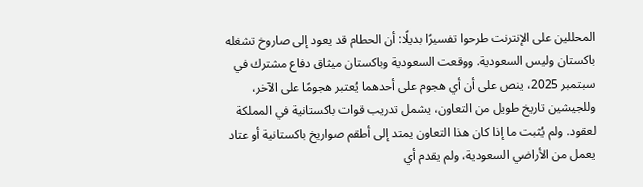المحللين على الإنترنت طرحوا تفسيرًا بديلًا: أن الحطام قد يعود إلى صاروخ تشغله باكستان وليس السعودية. ووقعت السعودية وباكستان ميثاق دفاع مشترك في سبتمبر 2025، ينص على أن أي هجوم على أحدهما يُعتبر هجومًا على الآخر، وللجيشين تاريخ طويل من التعاون، يشمل تدريب قوات باكستانية في المملكة لعقود. ولم يُثبت ما إذا كان هذا التعاون يمتد إلى أطقم صواريخ باكستانية أو عتاد يعمل من الأراضي السعودية، ولم يقدم أي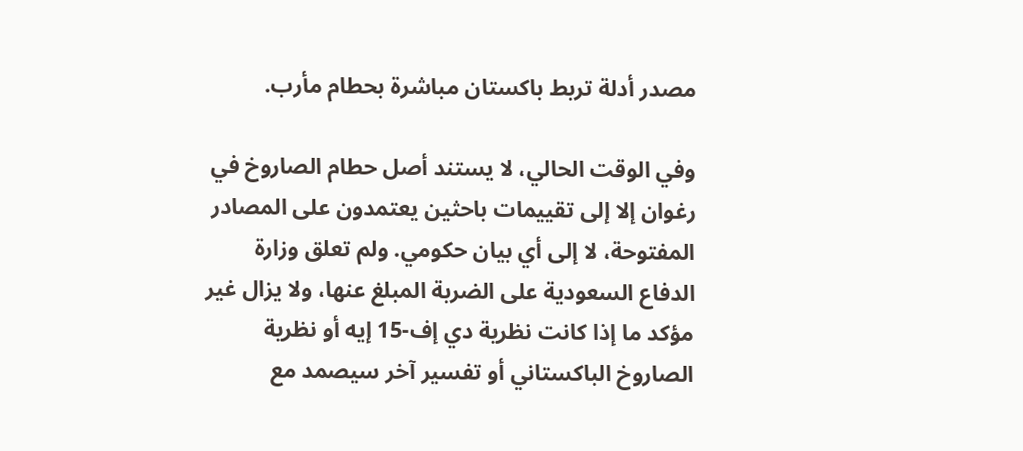مصدر أدلة تربط باكستان مباشرة بحطام مأرب.

وفي الوقت الحالي، لا يستند أصل حطام الصاروخ في رغوان إلا إلى تقييمات باحثين يعتمدون على المصادر المفتوحة، لا إلى أي بيان حكومي. ولم تعلق وزارة الدفاع السعودية على الضربة المبلغ عنها، ولا يزال غير مؤكد ما إذا كانت نظرية دي إف-15 إيه أو نظرية الصاروخ الباكستاني أو تفسير آخر سيصمد مع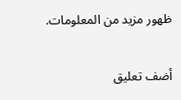ظهور مزيد من المعلومات.

أضف تعليق